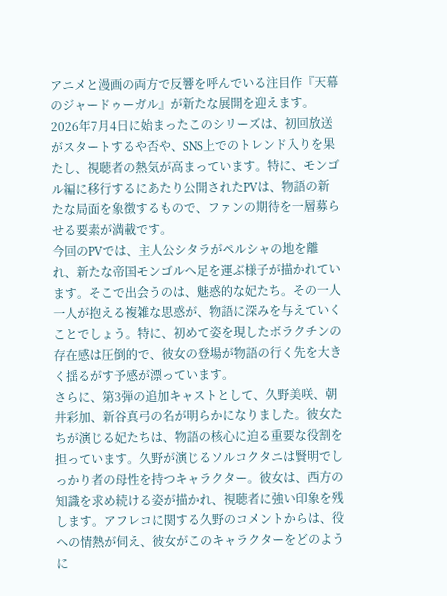アニメと漫画の両方で反響を呼んでいる注目作『天幕のジャードゥーガル』が新たな展開を迎えます。2026年7月4日に始まったこのシリーズは、初回放送がスタートするや否や、SNS上でのトレンド入りを果たし、視聴者の熱気が高まっています。特に、モンゴル編に移行するにあたり公開されたPVは、物語の新たな局面を象徴するもので、ファンの期待を一層募らせる要素が満載です。
今回のPVでは、主人公シタラがペルシャの地を離れ、新たな帝国モンゴルへ足を運ぶ様子が描かれています。そこで出会うのは、魅惑的な妃たち。その一人一人が抱える複雑な思惑が、物語に深みを与えていくことでしょう。特に、初めて姿を現したボラクチンの存在感は圧倒的で、彼女の登場が物語の行く先を大きく揺るがす予感が漂っています。
さらに、第3弾の追加キャストとして、久野美咲、朝井彩加、新谷真弓の名が明らかになりました。彼女たちが演じる妃たちは、物語の核心に迫る重要な役割を担っています。久野が演じるソルコクタニは賢明でしっかり者の母性を持つキャラクター。彼女は、西方の知識を求め続ける姿が描かれ、視聴者に強い印象を残します。アフレコに関する久野のコメントからは、役への情熱が伺え、彼女がこのキャラクターをどのように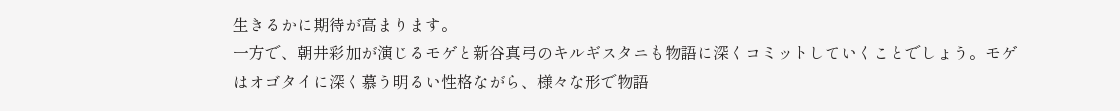生きるかに期待が高まります。
一方で、朝井彩加が演じるモゲと新谷真弓のキルギスタニも物語に深くコミットしていくことでしょう。モゲはオゴタイに深く慕う明るい性格ながら、様々な形で物語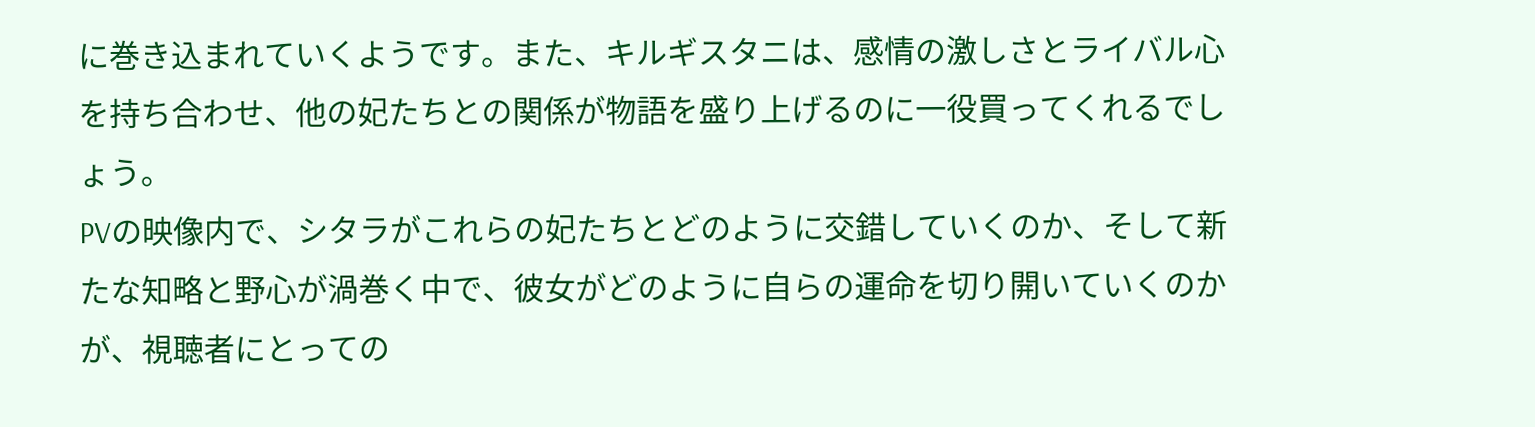に巻き込まれていくようです。また、キルギスタニは、感情の激しさとライバル心を持ち合わせ、他の妃たちとの関係が物語を盛り上げるのに一役買ってくれるでしょう。
PVの映像内で、シタラがこれらの妃たちとどのように交錯していくのか、そして新たな知略と野心が渦巻く中で、彼女がどのように自らの運命を切り開いていくのかが、視聴者にとっての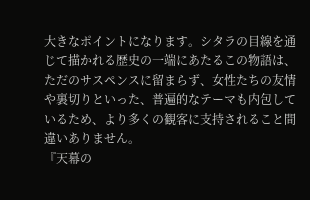大きなポイントになります。シタラの目線を通じて描かれる歴史の一端にあたるこの物語は、ただのサスペンスに留まらず、女性たちの友情や裏切りといった、普遍的なテーマも内包しているため、より多くの観客に支持されること間違いありません。
『天幕の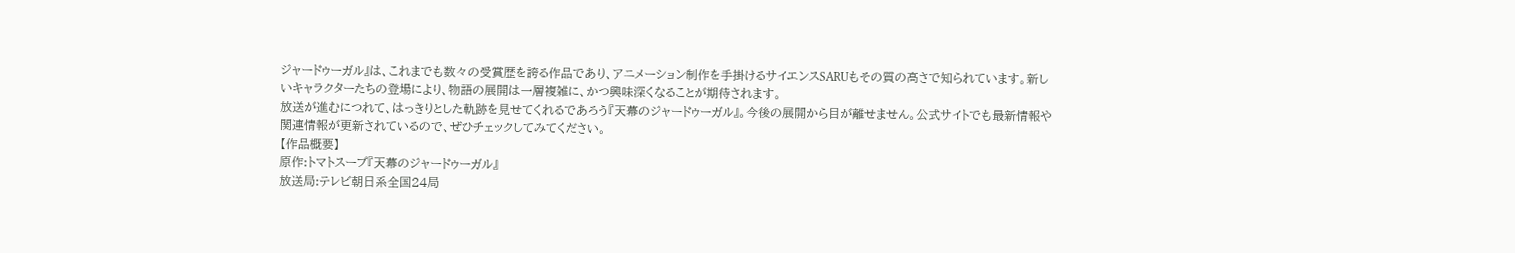ジャードゥーガル』は、これまでも数々の受賞歴を誇る作品であり、アニメーション制作を手掛けるサイエンスSARUもその質の高さで知られています。新しいキャラクターたちの登場により、物語の展開は一層複雑に、かつ興味深くなることが期待されます。
放送が進むにつれて、はっきりとした軌跡を見せてくれるであろう『天幕のジャードゥーガル』。今後の展開から目が離せません。公式サイトでも最新情報や関連情報が更新されているので、ぜひチェックしてみてください。
【作品概要】
原作:トマトスープ『天幕のジャードゥーガル』
放送局:テレビ朝日系全国24局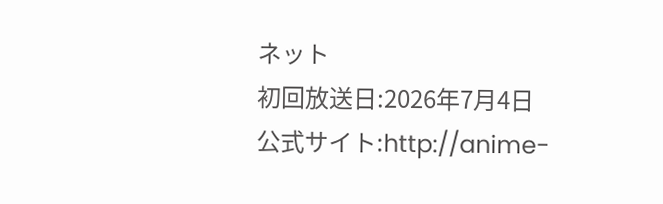ネット
初回放送日:2026年7月4日
公式サイト:http://anime-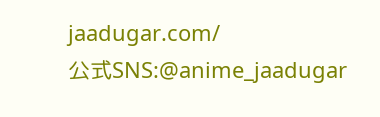jaadugar.com/
公式SNS:@anime_jaadugar